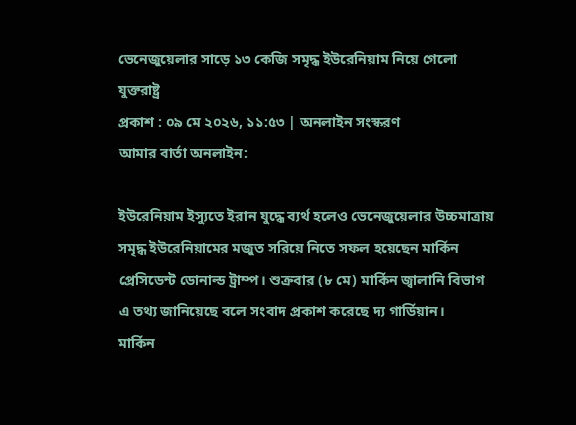ভেনেজুয়েলার সাড়ে ১৩ কেজি সমৃদ্ধ ইউরেনিয়াম নিয়ে গেলো যুক্তরাষ্ট্র
প্রকাশ : ০৯ মে ২০২৬, ১১:৫৩ | অনলাইন সংস্করণ
আমার বার্তা অনলাইন:

ইউরেনিয়াম ইস্যুতে ইরান যুদ্ধে ব্যর্থ হলেও ভেনেজুয়েলার উচ্চমাত্রায় সমৃদ্ধ ইউরেনিয়ামের মজুত সরিয়ে নিতে সফল হয়েছেন মার্কিন প্রেসিডেন্ট ডোনাল্ড ট্রাম্প। শুক্রবার (৮ মে) মার্কিন জ্বালানি বিভাগ এ তথ্য জানিয়েছে বলে সংবাদ প্রকাশ করেছে দ্য গার্ডিয়ান।
মার্কিন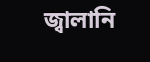জ্বালানি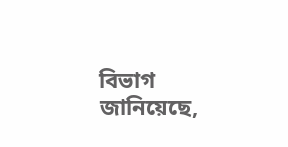বিভাগ জানিয়েছে,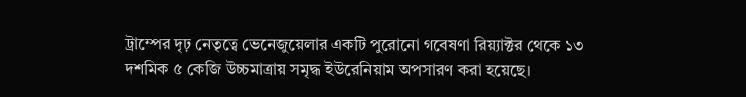ট্রাম্পের দৃঢ় নেতৃত্বে ভেনেজুয়েলার একটি পুরোনো গবেষণা রিয়্যাক্টর থেকে ১৩ দশমিক ৫ কেজি উচ্চমাত্রায় সমৃদ্ধ ইউরেনিয়াম অপসারণ করা হয়েছে।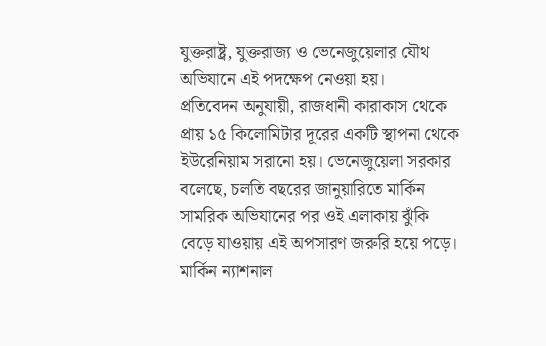যুক্তরাষ্ট্র, যুক্তরাজ্য ও ভেনেজুয়েলার যৌথ অভিযানে এই পদক্ষেপ নেওয়া হয়।
প্রতিবেদন অনুযায়ী, রাজধানী কারাকাস থেকে প্রায় ১৫ কিলোমিটার দূরের একটি স্থাপনা থেকে ইউরেনিয়াম সরানো হয়। ভেনেজুয়েলা সরকার বলেছে, চলতি বছরের জানুয়ারিতে মার্কিন সামরিক অভিযানের পর ওই এলাকায় ঝুঁকি বেড়ে যাওয়ায় এই অপসারণ জরুরি হয়ে পড়ে।
মার্কিন ন্যাশনাল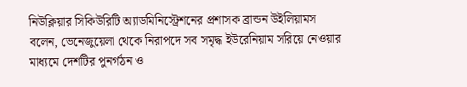নিউক্লিয়ার সিকিউরিটি অ্যাডমিনিস্ট্রেশনের প্রশাসক ব্রান্ডন উইলিয়ামস বলেন, ভেনেজুয়েলা থেকে নিরাপদে সব সমৃদ্ধ ইউরেনিয়াম সরিয়ে নেওয়ার মাধ্যমে দেশটির পুনর্গঠন ও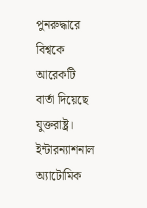পুনরুদ্ধারে বিশ্বকে আরেকটি বার্তা দিয়েছে যুক্তরাষ্ট্র।
ইন্টারন্যাশনাল অ্যাটোমিক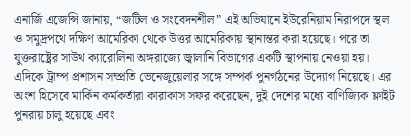এনার্জি এজেন্সি জানায়, “জটিল ও সংবেদনশীল” এই অভিযানে ইউরেনিয়াম নিরাপদে স্থল ও সমুদ্রপথে দক্ষিণ আমেরিকা থেকে উত্তর আমেরিকায় স্থানান্তর করা হয়েছে। পরে তা যুক্তরাষ্ট্রের সাউথ ক্যারোলিনা অঙ্গরাজ্যে জ্বালানি বিভাগের একটি স্থাপনায় নেওয়া হয়।
এদিকে ট্রাম্প প্রশাসন সম্প্রতি ভেনেজুয়েলার সঙ্গে সম্পর্ক পুনর্গঠনের উদ্যোগ নিয়েছে। এর অংশ হিসেবে মার্কিন কর্মকর্তারা কারাকাস সফর করেছেন, দুই দেশের মধ্যে বাণিজ্যিক ফ্লাইট পুনরায় চালু হয়েছে এবং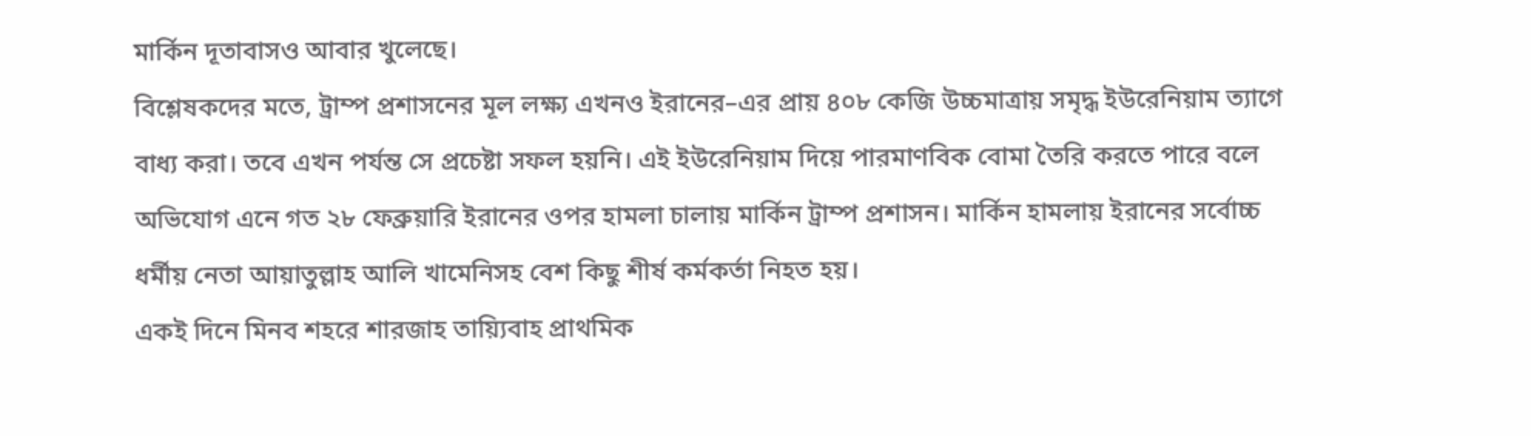মার্কিন দূতাবাসও আবার খুলেছে।
বিশ্লেষকদের মতে, ট্রাম্প প্রশাসনের মূল লক্ষ্য এখনও ইরানের–এর প্রায় ৪০৮ কেজি উচ্চমাত্রায় সমৃদ্ধ ইউরেনিয়াম ত্যাগে বাধ্য করা। তবে এখন পর্যন্ত সে প্রচেষ্টা সফল হয়নি। এই ইউরেনিয়াম দিয়ে পারমাণবিক বোমা তৈরি করতে পারে বলে অভিযোগ এনে গত ২৮ ফেব্রুয়ারি ইরানের ওপর হামলা চালায় মার্কিন ট্রাম্প প্রশাসন। মার্কিন হামলায় ইরানের সর্বোচ্চ ধর্মীয় নেতা আয়াতুল্লাহ আলি খামেনিসহ বেশ কিছু শীর্ষ কর্মকর্তা নিহত হয়।
একই দিনে মিনব শহরে শারজাহ তায়্যিবাহ প্রাথমিক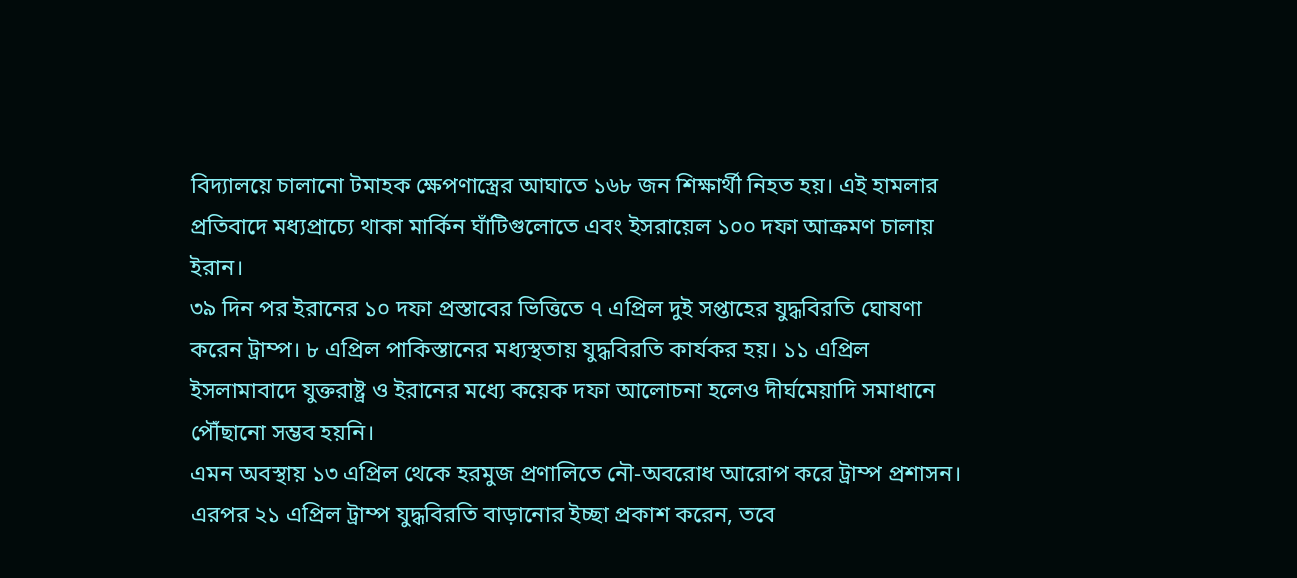বিদ্যালয়ে চালানো টমাহক ক্ষেপণাস্ত্রের আঘাতে ১৬৮ জন শিক্ষার্থী নিহত হয়। এই হামলার প্রতিবাদে মধ্যপ্রাচ্যে থাকা মার্কিন ঘাঁটিগুলোতে এবং ইসরায়েল ১০০ দফা আক্রমণ চালায় ইরান।
৩৯ দিন পর ইরানের ১০ দফা প্রস্তাবের ভিত্তিতে ৭ এপ্রিল দুই সপ্তাহের যুদ্ধবিরতি ঘোষণা করেন ট্রাম্প। ৮ এপ্রিল পাকিস্তানের মধ্যস্থতায় যুদ্ধবিরতি কার্যকর হয়। ১১ এপ্রিল ইসলামাবাদে যুক্তরাষ্ট্র ও ইরানের মধ্যে কয়েক দফা আলোচনা হলেও দীর্ঘমেয়াদি সমাধানে পৌঁছানো সম্ভব হয়নি।
এমন অবস্থায় ১৩ এপ্রিল থেকে হরমুজ প্রণালিতে নৌ-অবরোধ আরোপ করে ট্রাম্প প্রশাসন। এরপর ২১ এপ্রিল ট্রাম্প যুদ্ধবিরতি বাড়ানোর ইচ্ছা প্রকাশ করেন, তবে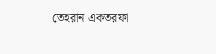তেহরান একতরফা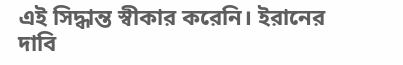এই সিদ্ধান্ত স্বীকার করেনি। ইরানের দাবি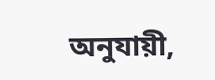অনুযায়ী,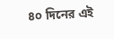৪০ দিনের এই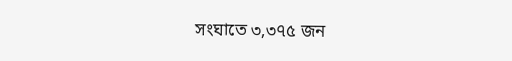সংঘাতে ৩,৩৭৫ জন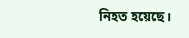নিহত হয়েছে।